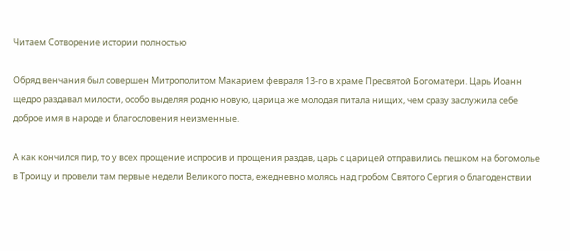Читаем Сотворение истории полностью

Обряд венчания был совершен Митрополитом Макарием февраля 13-го в храме Пресвятой Богоматери. Царь Иоанн щедро раздавал милости, особо выделяя родню новую, царица же молодая питала нищих, чем сразу заслужила себе доброе имя в народе и благословения неизменные.

А как кончился пир, то у всех прощение испросив и прощения раздав, царь с царицей отправились пешком на богомолье в Троицу и провели там первые недели Великого поста, ежедневно молясь над гробом Святого Сергия о благоденствии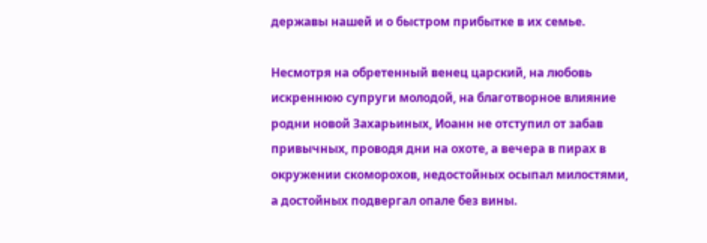державы нашей и о быстром прибытке в их семье.

Несмотря на обретенный венец царский, на любовь искреннюю супруги молодой, на благотворное влияние родни новой Захарьиных, Иоанн не отступил от забав привычных, проводя дни на охоте, а вечера в пирах в окружении скоморохов, недостойных осыпал милостями, а достойных подвергал опале без вины.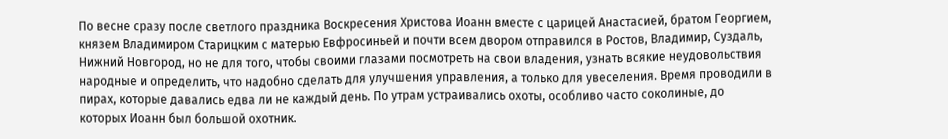По весне сразу после светлого праздника Воскресения Христова Иоанн вместе с царицей Анастасией, братом Георгием, князем Владимиром Старицким с матерью Евфросиньей и почти всем двором отправился в Ростов, Владимир, Суздаль, Нижний Новгород, но не для того, чтобы своими глазами посмотреть на свои владения, узнать всякие неудовольствия народные и определить, что надобно сделать для улучшения управления, а только для увеселения. Время проводили в пирах, которые давались едва ли не каждый день. По утрам устраивались охоты, особливо часто соколиные, до которых Иоанн был большой охотник.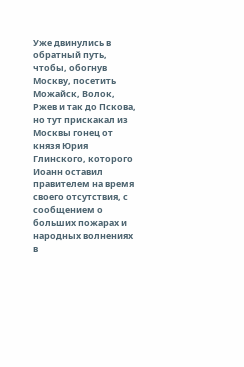Уже двинулись в обратный путь, чтобы, обогнув Москву, посетить Можайск, Волок, Ржев и так до Пскова, но тут прискакал из Москвы гонец от князя Юрия Глинского, которого Иоанн оставил правителем на время своего отсутствия, с сообщением о больших пожарах и народных волнениях в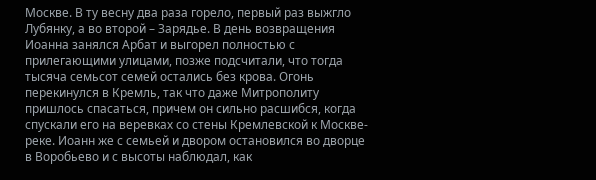Москве. В ту весну два раза горело, первый раз выжгло Лубянку, а во второй – Зарядье. В день возвращения Иоанна занялся Арбат и выгорел полностью с прилегающими улицами, позже подсчитали, что тогда тысяча семьсот семей остались без крова. Огонь перекинулся в Кремль, так что даже Митрополиту пришлось спасаться, причем он сильно расшибся, когда спускали его на веревках со стены Кремлевской к Москве-реке. Иоанн же с семьей и двором остановился во дворце в Воробьево и с высоты наблюдал, как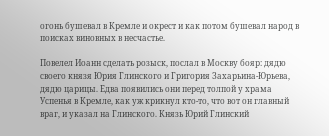огонь бушевал в Кремле и окрест и как потом бушевал народ в поисках виновных в несчастье.

Повелел Иоанн сделать розыск, послал в Москву бояр: дядю своего князя Юрия Глинского и Григория Захарьина-Юрьева, дядю царицы. Едва появились они перед толпой у храма Успенья в Кремле, как уж крикнул кто-то, что вот он главный враг, и указал на Глинского. Князь Юрий Глинский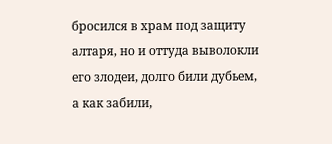бросился в храм под защиту алтаря, но и оттуда выволокли его злодеи, долго били дубьем, а как забили,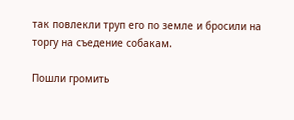так повлекли труп его по земле и бросили на торгу на съедение собакам.

Пошли громить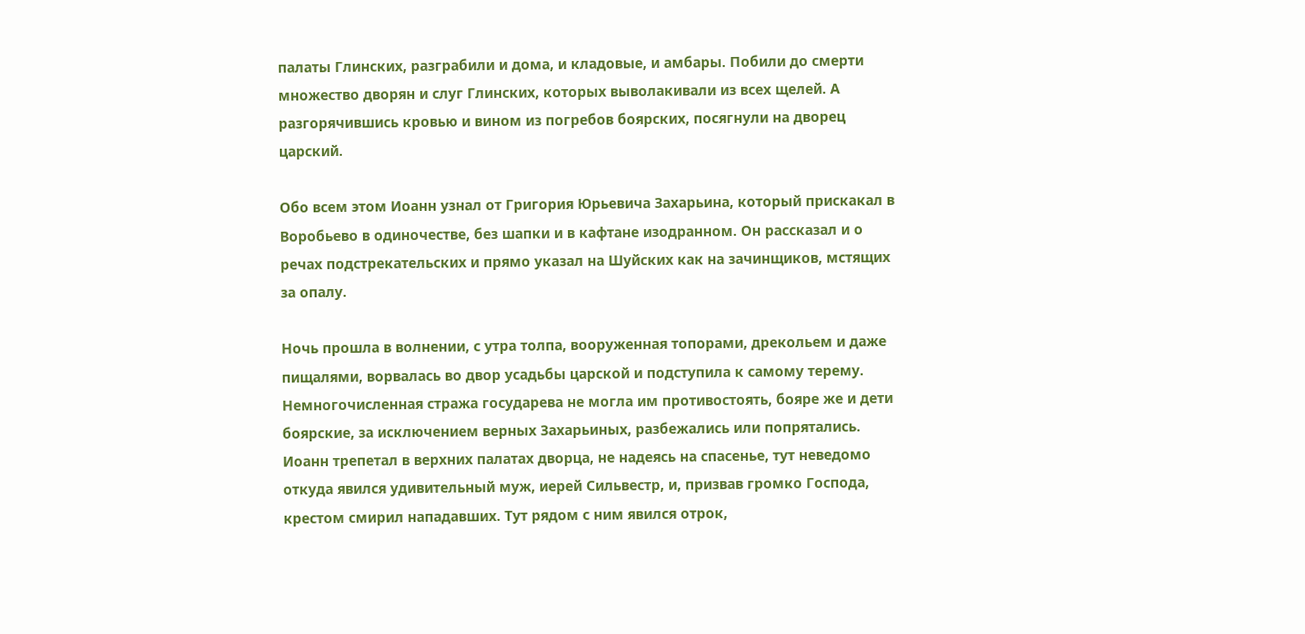палаты Глинских, разграбили и дома, и кладовые, и амбары. Побили до смерти множество дворян и слуг Глинских, которых выволакивали из всех щелей. А разгорячившись кровью и вином из погребов боярских, посягнули на дворец царский.

Обо всем этом Иоанн узнал от Григория Юрьевича Захарьина, который прискакал в Воробьево в одиночестве, без шапки и в кафтане изодранном. Он рассказал и о речах подстрекательских и прямо указал на Шуйских как на зачинщиков, мстящих за опалу.

Ночь прошла в волнении, с утра толпа, вооруженная топорами, дрекольем и даже пищалями, ворвалась во двор усадьбы царской и подступила к самому терему. Немногочисленная стража государева не могла им противостоять, бояре же и дети боярские, за исключением верных Захарьиных, разбежались или попрятались. Иоанн трепетал в верхних палатах дворца, не надеясь на спасенье, тут неведомо откуда явился удивительный муж, иерей Сильвестр, и, призвав громко Господа, крестом смирил нападавших. Тут рядом с ним явился отрок,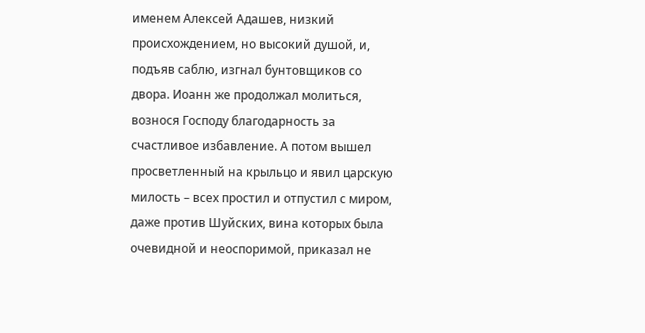именем Алексей Адашев, низкий происхождением, но высокий душой, и, подъяв саблю, изгнал бунтовщиков со двора. Иоанн же продолжал молиться, вознося Господу благодарность за счастливое избавление. А потом вышел просветленный на крыльцо и явил царскую милость – всех простил и отпустил с миром, даже против Шуйских, вина которых была очевидной и неоспоримой, приказал не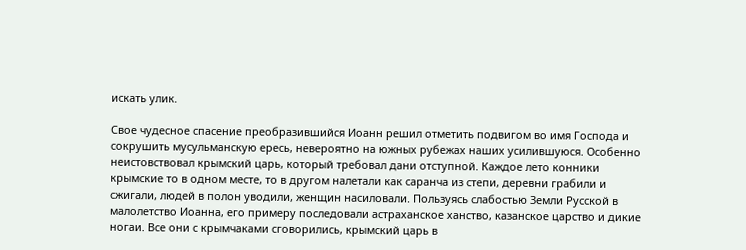искать улик.

Свое чудесное спасение преобразившийся Иоанн решил отметить подвигом во имя Господа и сокрушить мусульманскую ересь, невероятно на южных рубежах наших усилившуюся. Особенно неистовствовал крымский царь, который требовал дани отступной. Каждое лето конники крымские то в одном месте, то в другом налетали как саранча из степи, деревни грабили и сжигали, людей в полон уводили, женщин насиловали. Пользуясь слабостью Земли Русской в малолетство Иоанна, его примеру последовали астраханское ханство, казанское царство и дикие ногаи. Все они с крымчаками сговорились, крымский царь в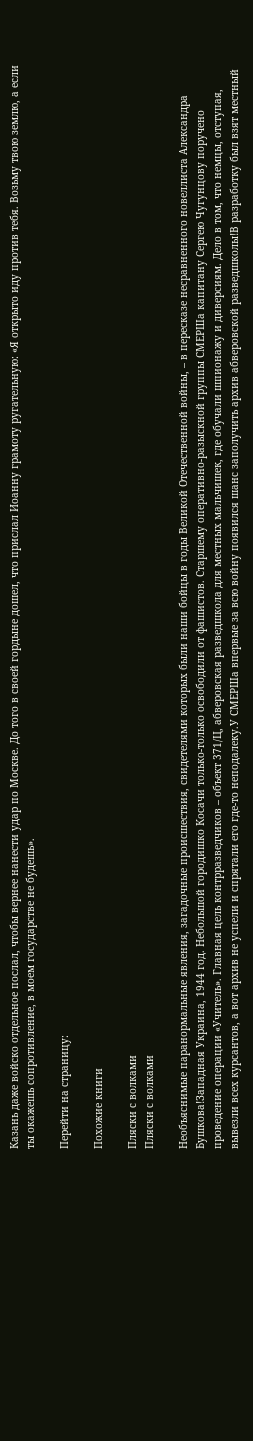Казань даже войско отдельное послал, чтобы вернее нанести удар по Москве. До того в своей гордыне дошел, что прислал Иоанну грамоту ругательную: «Я открыто иду против тебя. Возьму твою землю, а если ты окажешь сопротивление, в моем государстве не будешь».

Перейти на страницу:

Похожие книги

Пляски с волками
Пляски с волками

Необъяснимые паранормальные явления, загадочные происшествия, свидетелями которых были наши бойцы в годы Великой Отечественной войны, – в пересказе несравненного новеллиста Александра Бушкова!Западная Украина, 1944 год. Небольшой городишко Косачи только-только освободили от фашистов. Старшему оперативно-разыскной группы СМЕРШа капитану Сергею Чугунцову поручено проведение операции «Учитель». Главная цель контрразведчиков – объект 371/Ц, абверовская разведшкола для местных мальчишек, где обучали шпионажу и диверсиям. Дело в том, что немцы, отступая, вывезли всех курсантов, а вот архив не успели и спрятали его где-то неподалеку.У СМЕРШа впервые за всю войну появился шанс заполучить архив абверовской разведшколы!В разработку был взят местный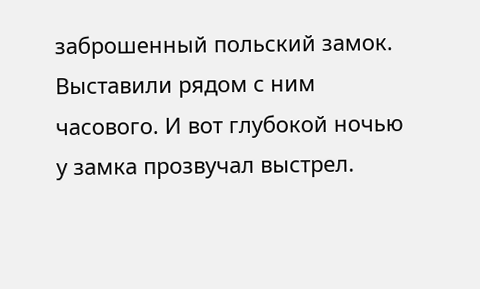заброшенный польский замок. Выставили рядом с ним часового. И вот глубокой ночью у замка прозвучал выстрел.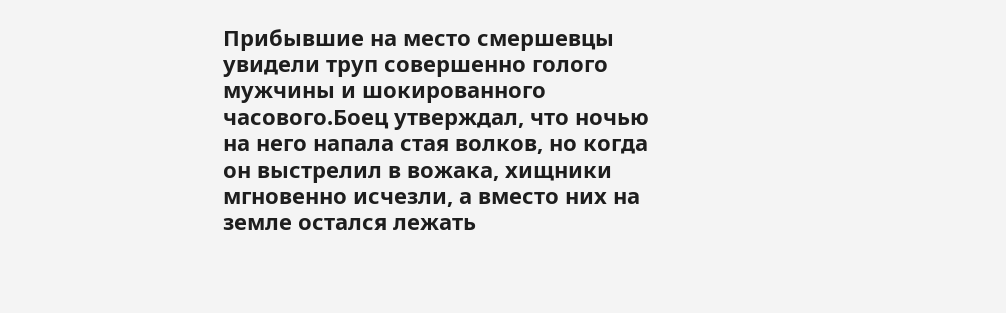Прибывшие на место смершевцы увидели труп совершенно голого мужчины и шокированного часового.Боец утверждал, что ночью на него напала стая волков, но когда он выстрелил в вожака, хищники мгновенно исчезли, а вместо них на земле остался лежать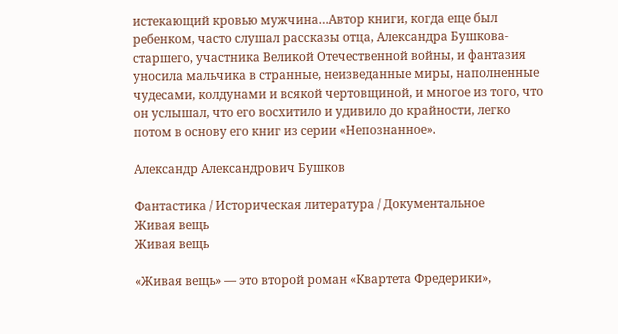истекающий кровью мужчина…Автор книги, когда еще был ребенком, часто слушал рассказы отца, Александра Бушкова-старшего, участника Великой Отечественной войны, и фантазия уносила мальчика в странные, неизведанные миры, наполненные чудесами, колдунами и всякой чертовщиной, и многое из того, что он услышал, что его восхитило и удивило до крайности, легко потом в основу его книг из серии «Непознанное».

Александр Александрович Бушков

Фантастика / Историческая литература / Документальное
Живая вещь
Живая вещь

«Живая вещь» — это второй роман «Квартета Фредерики»,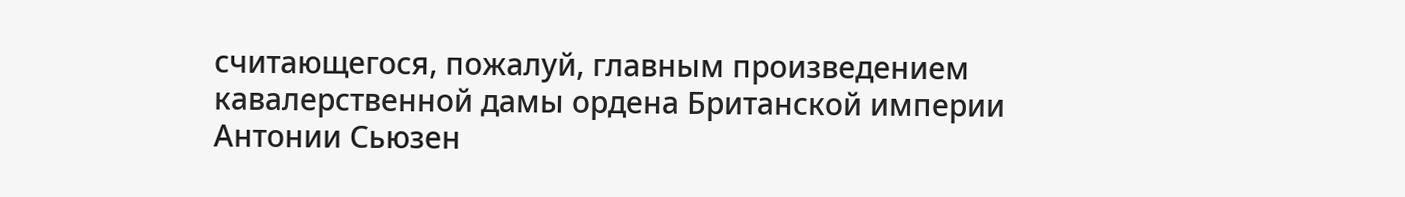считающегося, пожалуй, главным произведением кавалерственной дамы ордена Британской империи Антонии Сьюзен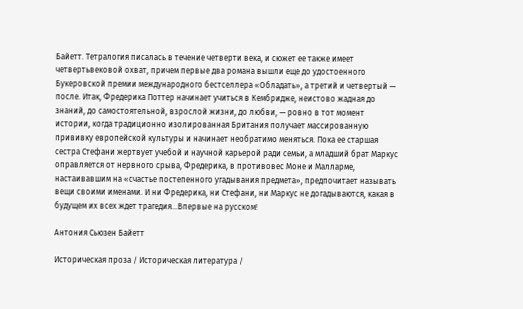Байетт. Тетралогия писалась в течение четверти века, и сюжет ее также имеет четвертьвековой охват, причем первые два романа вышли еще до удостоенного Букеровской премии международного бестселлера «Обладать», а третий и четвертый — после. Итак, Фредерика Поттер начинает учиться в Кембридже, неистово жадная до знаний, до самостоятельной, взрослой жизни, до любви, — ровно в тот момент истории, когда традиционно изолированная Британия получает массированную прививку европейской культуры и начинает необратимо меняться. Пока ее старшая сестра Стефани жертвует учебой и научной карьерой ради семьи, а младший брат Маркус оправляется от нервного срыва, Фредерика, в противовес Моне и Малларме, настаивавшим на «счастье постепенного угадывания предмета», предпочитает называть вещи своими именами. И ни Фредерика, ни Стефани, ни Маркус не догадываются, какая в будущем их всех ждет трагедия…Впервые на русском!

Антония Сьюзен Байетт

Историческая проза / Историческая литература /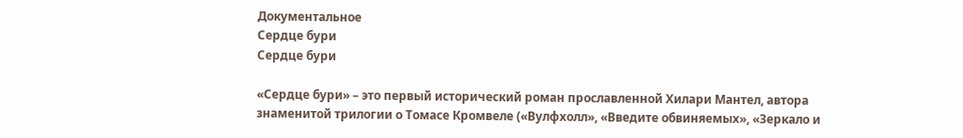Документальное
Сердце бури
Сердце бури

«Сердце бури» – это первый исторический роман прославленной Хилари Мантел, автора знаменитой трилогии о Томасе Кромвеле («Вулфхолл», «Введите обвиняемых», «Зеркало и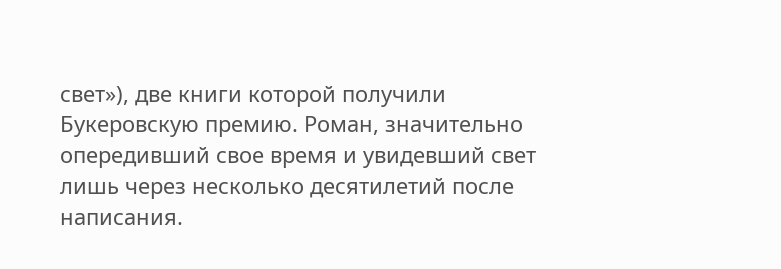свет»), две книги которой получили Букеровскую премию. Роман, значительно опередивший свое время и увидевший свет лишь через несколько десятилетий после написания.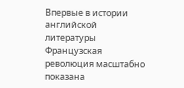Впервые в истории английской литературы Французская революция масштабно показана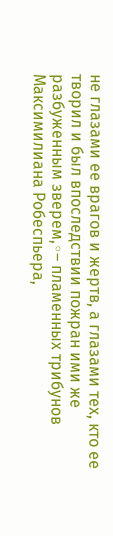не глазами ее врагов и жертв, а глазами тех, кто ее творил и был впоследствии пожран ими же разбуженным зверем,◦– пламенных трибунов Максимилиана Робеспьера,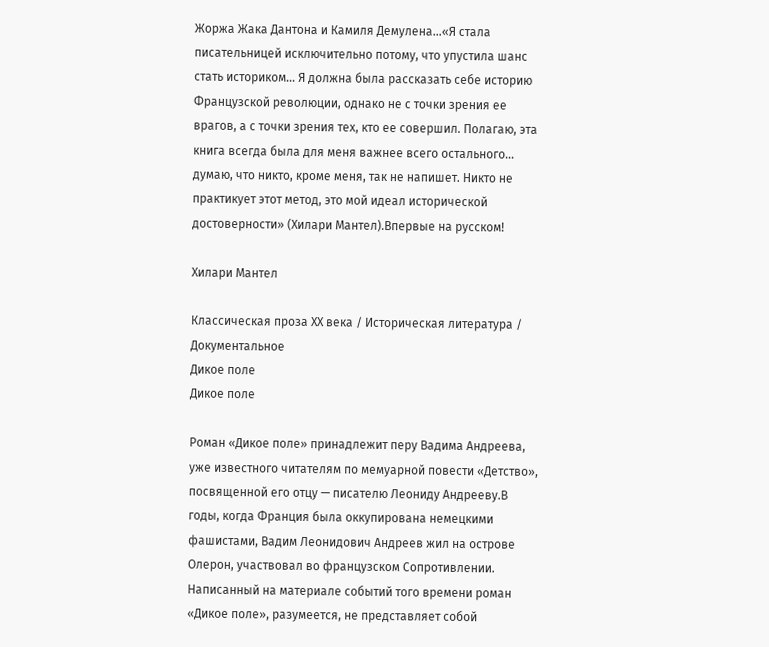Жоржа Жака Дантона и Камиля Демулена…«Я стала писательницей исключительно потому, что упустила шанс стать историком… Я должна была рассказать себе историю Французской революции, однако не с точки зрения ее врагов, а с точки зрения тех, кто ее совершил. Полагаю, эта книга всегда была для меня важнее всего остального… думаю, что никто, кроме меня, так не напишет. Никто не практикует этот метод, это мой идеал исторической достоверности» (Хилари Мантел).Впервые на русском!

Хилари Мантел

Классическая проза ХX века / Историческая литература / Документальное
Дикое поле
Дикое поле

Роман «Дикое поле» принадлежит перу Вадима Андреева, уже известного читателям по мемуарной повести «Детство», посвященной его отцу — писателю Леониду Андрееву.В годы, когда Франция была оккупирована немецкими фашистами, Вадим Леонидович Андреев жил на острове Олерон, участвовал во французском Сопротивлении. Написанный на материале событий того времени роман «Дикое поле», разумеется, не представляет собой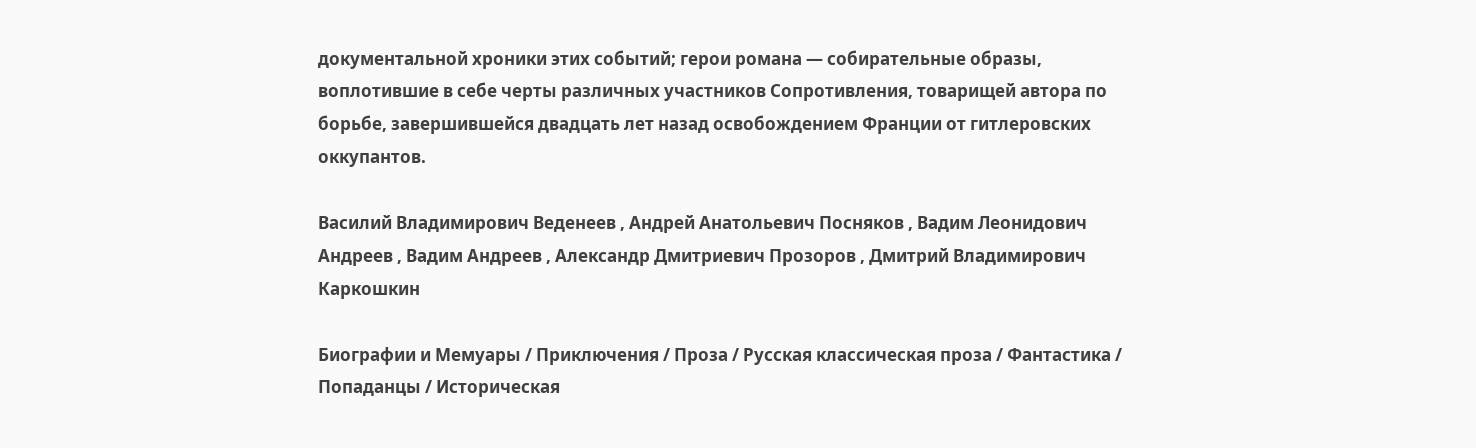документальной хроники этих событий; герои романа — собирательные образы, воплотившие в себе черты различных участников Сопротивления, товарищей автора по борьбе, завершившейся двадцать лет назад освобождением Франции от гитлеровских оккупантов.

Василий Владимирович Веденеев , Андрей Анатольевич Посняков , Вадим Леонидович Андреев , Вадим Андреев , Александр Дмитриевич Прозоров , Дмитрий Владимирович Каркошкин

Биографии и Мемуары / Приключения / Проза / Русская классическая проза / Фантастика / Попаданцы / Историческая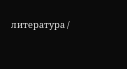литература /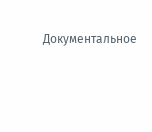Документальное